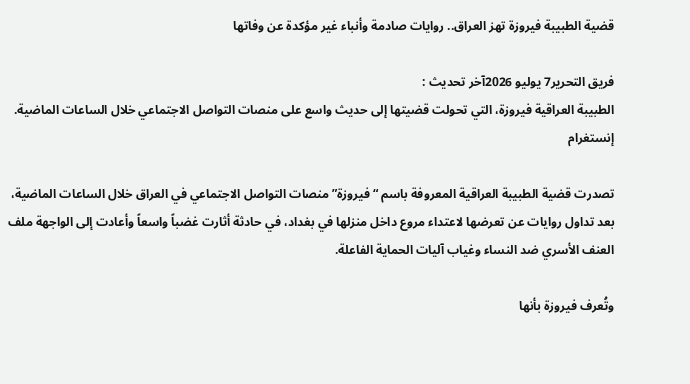قضية الطبيبة فيروزة تهز العراق.. روايات صادمة وأنباء غير مؤكدة عن وفاتها

فريق التحرير7 يوليو 2026آخر تحديث :
الطبيبة العراقية فيروزة، التي تحولت قضيتها إلى حديث واسع على منصات التواصل الاجتماعي خلال الساعات الماضية. إنستغرام

تصدرت قضية الطبيبة العراقية المعروفة باسم “فيروزة” منصات التواصل الاجتماعي في العراق خلال الساعات الماضية، بعد تداول روايات عن تعرضها لاعتداء مروع داخل منزلها في بغداد، في حادثة أثارت غضباً واسعاً وأعادت إلى الواجهة ملف العنف الأسري ضد النساء وغياب آليات الحماية الفاعلة.

وتُعرف فيروزة بأنها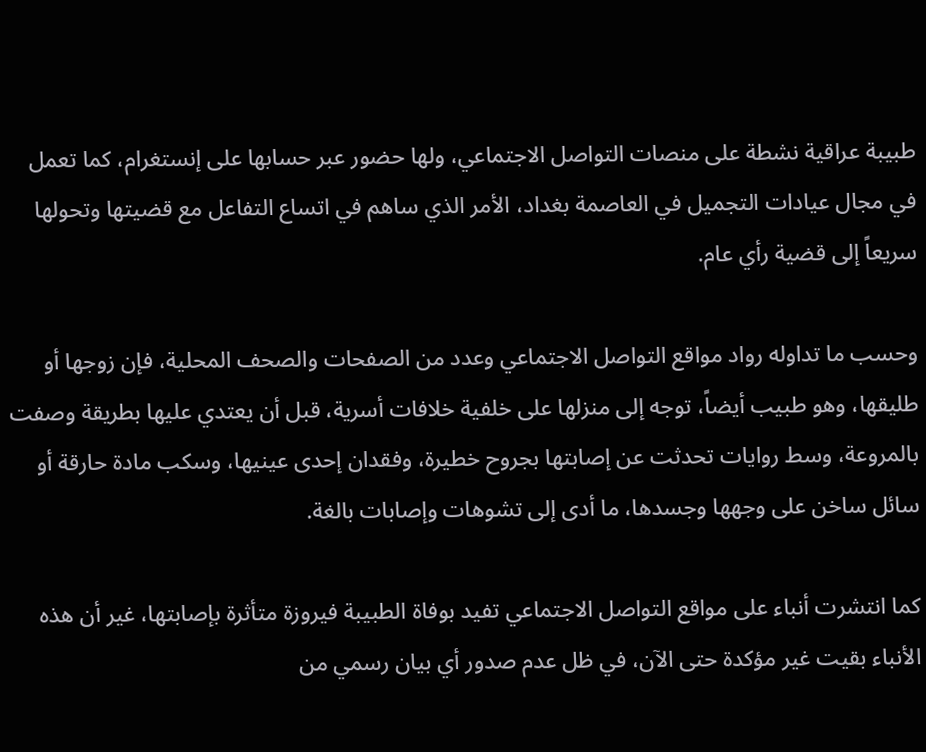طبيبة عراقية نشطة على منصات التواصل الاجتماعي، ولها حضور عبر حسابها على إنستغرام، كما تعمل في مجال عيادات التجميل في العاصمة بغداد، الأمر الذي ساهم في اتساع التفاعل مع قضيتها وتحولها سريعاً إلى قضية رأي عام.

وحسب ما تداوله رواد مواقع التواصل الاجتماعي وعدد من الصفحات والصحف المحلية، فإن زوجها أو طليقها، وهو طبيب أيضاً، توجه إلى منزلها على خلفية خلافات أسرية، قبل أن يعتدي عليها بطريقة وصفت بالمروعة، وسط روايات تحدثت عن إصابتها بجروح خطيرة، وفقدان إحدى عينيها، وسكب مادة حارقة أو سائل ساخن على وجهها وجسدها، ما أدى إلى تشوهات وإصابات بالغة.

كما انتشرت أنباء على مواقع التواصل الاجتماعي تفيد بوفاة الطبيبة فيروزة متأثرة بإصابتها، غير أن هذه الأنباء بقيت غير مؤكدة حتى الآن، في ظل عدم صدور أي بيان رسمي من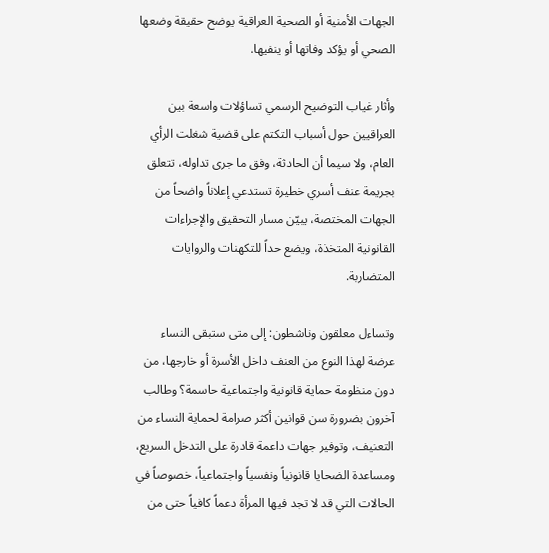الجهات الأمنية أو الصحية العراقية يوضح حقيقة وضعها الصحي أو يؤكد وفاتها أو ينفيها.

وأثار غياب التوضيح الرسمي تساؤلات واسعة بين العراقيين حول أسباب التكتم على قضية شغلت الرأي العام، ولا سيما أن الحادثة، وفق ما جرى تداوله، تتعلق بجريمة عنف أسري خطيرة تستدعي إعلاناً واضحاً من الجهات المختصة، يبيّن مسار التحقيق والإجراءات القانونية المتخذة، ويضع حداً للتكهنات والروايات المتضاربة.

وتساءل معلقون وناشطون: إلى متى ستبقى النساء عرضة لهذا النوع من العنف داخل الأسرة أو خارجها، من دون منظومة حماية قانونية واجتماعية حاسمة؟ وطالب آخرون بضرورة سن قوانين أكثر صرامة لحماية النساء من التعنيف، وتوفير جهات داعمة قادرة على التدخل السريع، ومساعدة الضحايا قانونياً ونفسياً واجتماعياً، خصوصاً في الحالات التي قد لا تجد فيها المرأة دعماً كافياً حتى من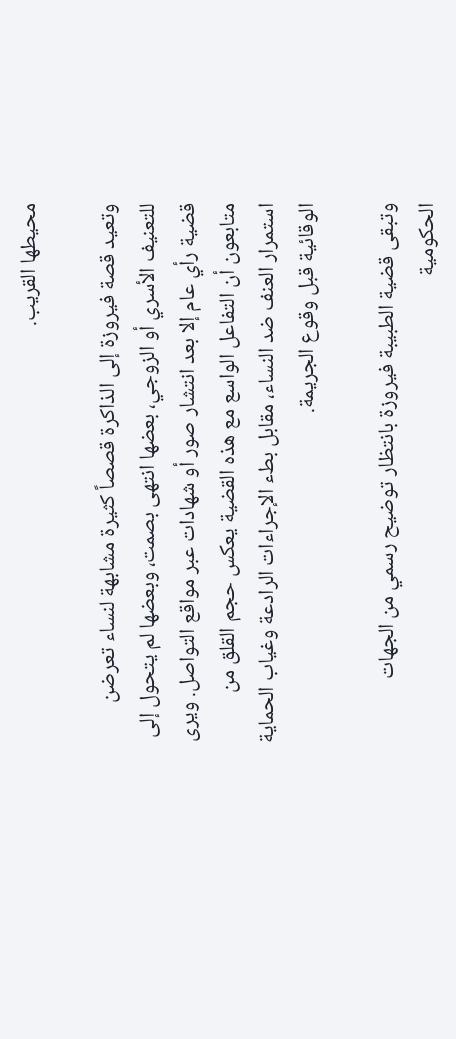محيطها القريب.

وتعيد قصة فيروزة إلى الذاكرة قصصاً كثيرة مشابهة لنساء تعرضن للتعنيف الأسري أو الزوجي، بعضها انتهى بصمت، وبعضها لم يتحول إلى قضية رأي عام إلا بعد انتشار صور أو شهادات عبر مواقع التواصل. ويرى متابعون أن التفاعل الواسع مع هذه القضية يعكس حجم القلق من استمرار العنف ضد النساء، مقابل بطء الإجراءات الرادعة وغياب الحماية الوقائية قبل وقوع الجريمة.

وتبقى قضية الطبيبة فيروزة بانتظار توضيح رسمي من الجهات الحكومية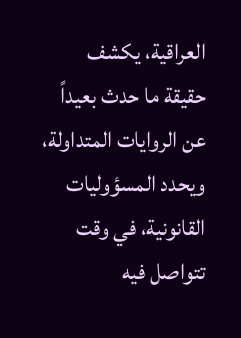العراقية، يكشف حقيقة ما حدث بعيداً عن الروايات المتداولة، ويحدد المسؤوليات القانونية، في وقت تتواصل فيه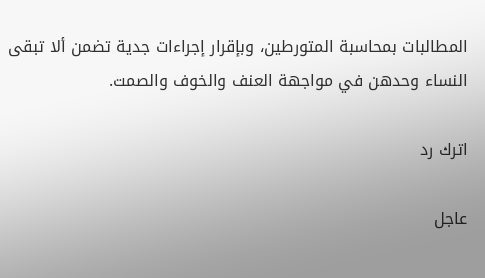المطالبات بمحاسبة المتورطين، وبإقرار إجراءات جدية تضمن ألا تبقى النساء وحدهن في مواجهة العنف والخوف والصمت.

اترك رد

عاجل